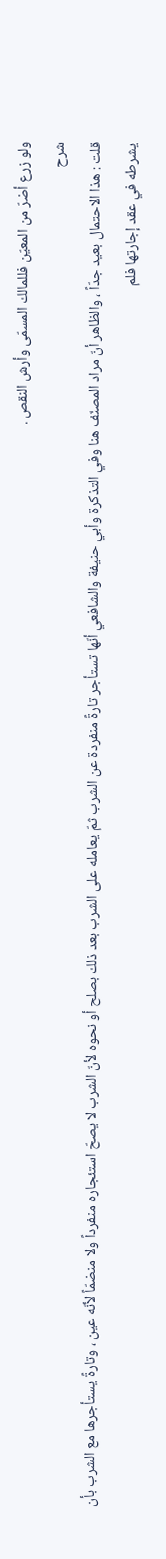ولو زرع أضرّ من المعيّن فللمالك المسمّى وأرش النقص .
شرح
قلت : هذا الاحتمال بعيد جدّاً ، والظاهر أنّ مراد المصنّف هنا وفي التذكرة وأبي حنيفة والشافعي أنّها تستأجر تارةً منفردة عن الشرب ثمّ يعامله على الشرب بعد ذلك بصلح أو نحوه لأنّ الشرب لا يصحّ استئجاره منفرداً ولا منضمّاً لأنّه عين ، وتارةً يستأجرها مع الشرب بأن يشرطه في عقد إجارتها فلم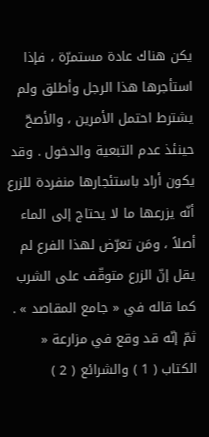يكن هناك عادة مستمرّة ، فإذا استأجرها هذا الرجل وأطلق ولم يشترط احتمل الأمرين ، والأصحّ حينئذ عدم التبعية والدخول . وقد يكون أراد باستئجارها منفردة للزرع أنّه يزرعها ما لا يحتاج إلى الماء أصلاً ، ومَن تعرّض لهذا الفرع لم يقل إنّ الزرع متوقّف على الشرب كما قاله في « جامع المقاصد » . ثمّ إنّه قد وقع في مزارعة « الكتاب ( 1 ) والشرائع ( 2 )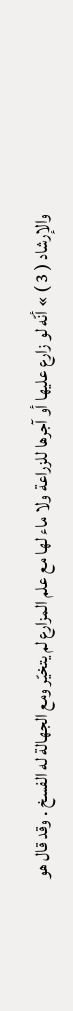والإرشاد ( 3 ) » أنّه لو زارع عليها أو آجرها للزراعة ولا ماء لها مع علم المزارع لم يتخيّر ومع الجهالة له الفسخ . وقد قال هو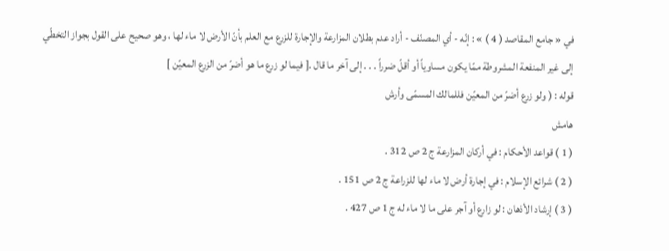في « جامع المقاصد ( 4 ) » : إنّه - أي المصنّف - أراد عدم بطلان المزارعة والإجارة للزرع مع العلم بأنّ الأرض لا ماء لها ، وهو صحيح على القول بجواز التخطّي إلى غير المنفعة المشروطة ممّا يكون مساوياً أو أقلّ ضرراً . . . إلى آخر ما قال .[ فيما لو زرع ما هو أضرّ من الزرع المعيّن ]
قوله : ( ولو زرع أضرّ من المعيّن فللمالك المسمّى وأرش
هامش
( 1 ) قواعد الأحكام : في أركان المزارعة ج 2 ص 312 .
( 2 ) شرائع الإسلام : في إجارة أرض لا ماء لها للزراعة ج 2 ص 151 .
( 3 ) إرشاد الأذهان : لو زارع أو آجر على ما لا ماء له ج 1 ص 427 .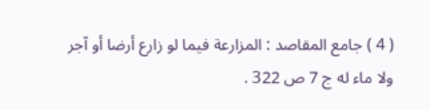( 4 ) جامع المقاصد : المزارعة فيما لو زارع أرضا أو آجر ولا ماء له ج 7 ص 322 .